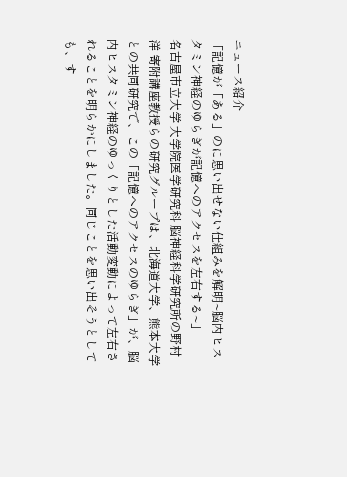ニュース紹介
「記憶が「ある」のに思い出せない仕組みを解明~脳内ヒスタミン神経のゆらぎが記憶へのアクセスを左右する~」
名古屋市立大学 大学院医学研究科 脳神経科学研究所の野村 洋 寄附講座教授らの研究グループは、北海道大学、熊本大学との共同研究で、この「記憶へのアクセスのゆらぎ」が、脳内ヒスタミン神経のゆっくりとした活動変動によって左右されることを明らかにしました。同じことを思い出そうとしても、す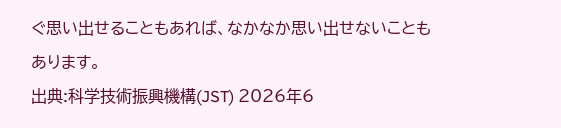ぐ思い出せることもあれば、なかなか思い出せないこともあります。
出典:科学技術振興機構(JST) 2026年6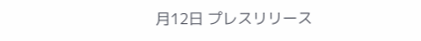月12日 プレスリリース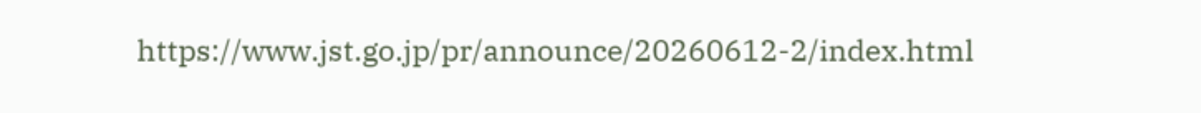https://www.jst.go.jp/pr/announce/20260612-2/index.html